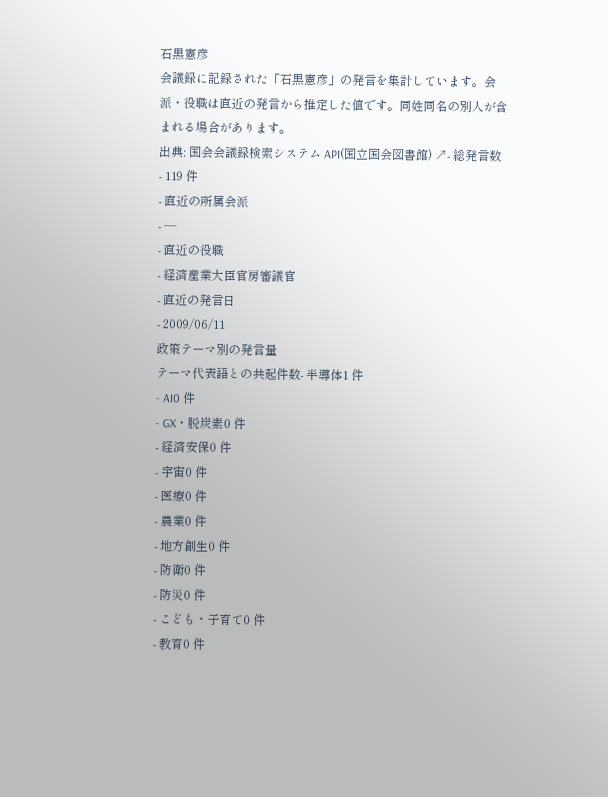石黒憲彦
会議録に記録された「石黒憲彦」の発言を集計しています。会派・役職は直近の発言から推定した値です。同姓同名の別人が含まれる場合があります。
出典: 国会会議録検索システム API(国立国会図書館) ↗- 総発言数
- 119 件
- 直近の所属会派
- —
- 直近の役職
- 経済産業大臣官房審議官
- 直近の発言日
- 2009/06/11
政策テーマ別の発言量
テーマ代表語との共起件数- 半導体1 件
- AI0 件
- GX・脱炭素0 件
- 経済安保0 件
- 宇宙0 件
- 医療0 件
- 農業0 件
- 地方創生0 件
- 防衛0 件
- 防災0 件
- こども・子育て0 件
- 教育0 件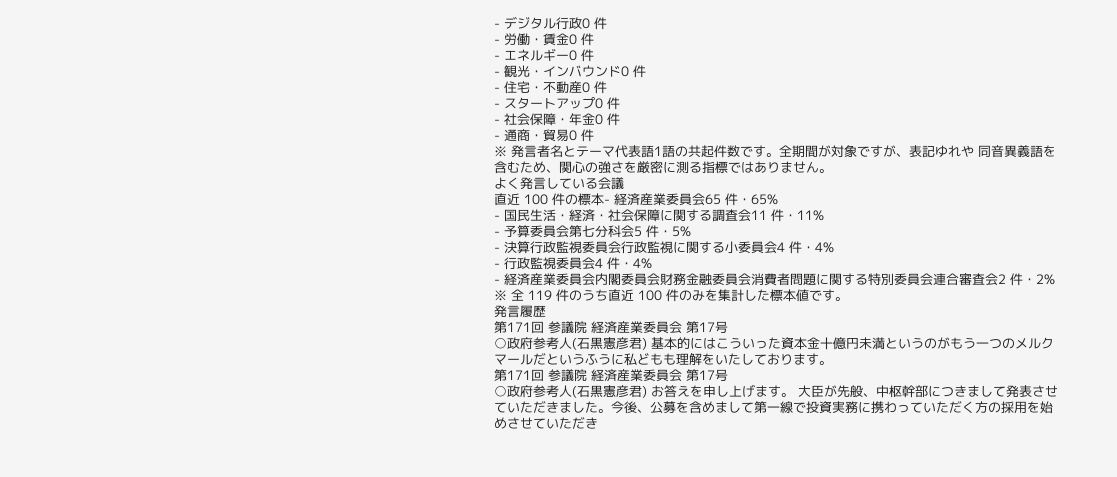- デジタル行政0 件
- 労働・賃金0 件
- エネルギー0 件
- 観光・インバウンド0 件
- 住宅・不動産0 件
- スタートアップ0 件
- 社会保障・年金0 件
- 通商・貿易0 件
※ 発言者名とテーマ代表語1語の共起件数です。全期間が対象ですが、表記ゆれや 同音異義語を含むため、関心の強さを厳密に測る指標ではありません。
よく発言している会議
直近 100 件の標本- 経済産業委員会65 件・65%
- 国民生活・経済・社会保障に関する調査会11 件・11%
- 予算委員会第七分科会5 件・5%
- 決算行政監視委員会行政監視に関する小委員会4 件・4%
- 行政監視委員会4 件・4%
- 経済産業委員会内閣委員会財務金融委員会消費者問題に関する特別委員会連合審査会2 件・2%
※ 全 119 件のうち直近 100 件のみを集計した標本値です。
発言履歴
第171回 参議院 経済産業委員会 第17号
○政府参考人(石黒憲彦君) 基本的にはこういった資本金十億円未満というのがもう一つのメルクマールだというふうに私どもも理解をいたしております。
第171回 参議院 経済産業委員会 第17号
○政府参考人(石黒憲彦君) お答えを申し上げます。 大臣が先般、中枢幹部につきまして発表させていただきました。今後、公募を含めまして第一線で投資実務に携わっていただく方の採用を始めさせていただき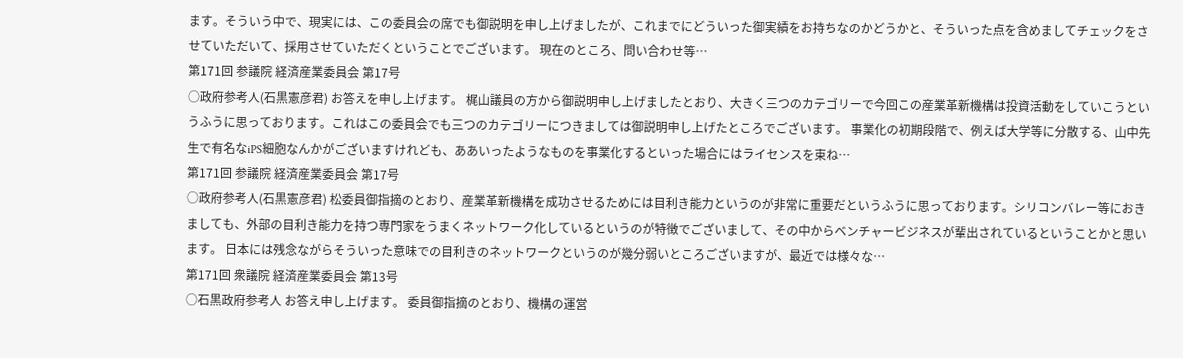ます。そういう中で、現実には、この委員会の席でも御説明を申し上げましたが、これまでにどういった御実績をお持ちなのかどうかと、そういった点を含めましてチェックをさせていただいて、採用させていただくということでございます。 現在のところ、問い合わせ等…
第171回 参議院 経済産業委員会 第17号
○政府参考人(石黒憲彦君) お答えを申し上げます。 梶山議員の方から御説明申し上げましたとおり、大きく三つのカテゴリーで今回この産業革新機構は投資活動をしていこうというふうに思っております。これはこの委員会でも三つのカテゴリーにつきましては御説明申し上げたところでございます。 事業化の初期段階で、例えば大学等に分散する、山中先生で有名なiPS細胞なんかがございますけれども、ああいったようなものを事業化するといった場合にはライセンスを束ね…
第171回 参議院 経済産業委員会 第17号
○政府参考人(石黒憲彦君) 松委員御指摘のとおり、産業革新機構を成功させるためには目利き能力というのが非常に重要だというふうに思っております。シリコンバレー等におきましても、外部の目利き能力を持つ専門家をうまくネットワーク化しているというのが特徴でございまして、その中からベンチャービジネスが輩出されているということかと思います。 日本には残念ながらそういった意味での目利きのネットワークというのが幾分弱いところございますが、最近では様々な…
第171回 衆議院 経済産業委員会 第13号
○石黒政府参考人 お答え申し上げます。 委員御指摘のとおり、機構の運営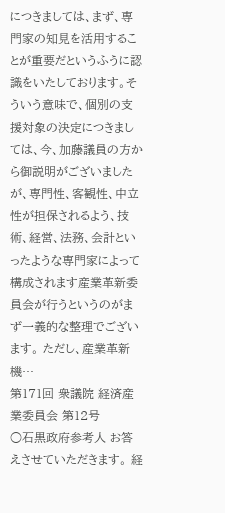につきましては、まず、専門家の知見を活用することが重要だというふうに認識をいたしております。そういう意味で、個別の支援対象の決定につきましては、今、加藤議員の方から御説明がございましたが、専門性、客観性、中立性が担保されるよう、技術、経営、法務、会計といったような専門家によって構成されます産業革新委員会が行うというのがまず一義的な整理でございます。 ただし、産業革新機…
第171回 衆議院 経済産業委員会 第12号
○石黒政府参考人 お答えさせていただきます。 経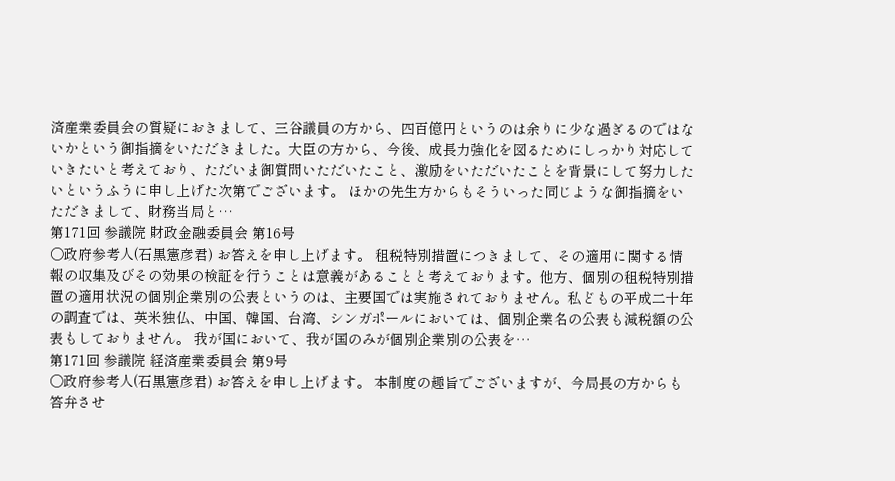済産業委員会の質疑におきまして、三谷議員の方から、四百億円というのは余りに少な過ぎるのではないかという御指摘をいただきました。大臣の方から、今後、成長力強化を図るためにしっかり対応していきたいと考えており、ただいま御質問いただいたこと、激励をいただいたことを背景にして努力したいというふうに申し上げた次第でございます。 ほかの先生方からもそういった同じような御指摘をいただきまして、財務当局と…
第171回 参議院 財政金融委員会 第16号
○政府参考人(石黒憲彦君) お答えを申し上げます。 租税特別措置につきまして、その適用に関する情報の収集及びその効果の検証を行うことは意義があることと考えております。他方、個別の租税特別措置の適用状況の個別企業別の公表というのは、主要国では実施されておりません。私どもの平成二十年の調査では、英米独仏、中国、韓国、台湾、シンガポールにおいては、個別企業名の公表も減税額の公表もしておりません。 我が国において、我が国のみが個別企業別の公表を…
第171回 参議院 経済産業委員会 第9号
○政府参考人(石黒憲彦君) お答えを申し上げます。 本制度の趣旨でございますが、今局長の方からも答弁させ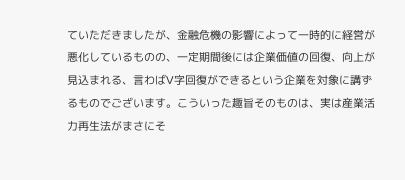ていただきましたが、金融危機の影響によって一時的に経営が悪化しているものの、一定期間後には企業価値の回復、向上が見込まれる、言わばV字回復ができるという企業を対象に講ずるものでございます。こういった趣旨そのものは、実は産業活力再生法がまさにそ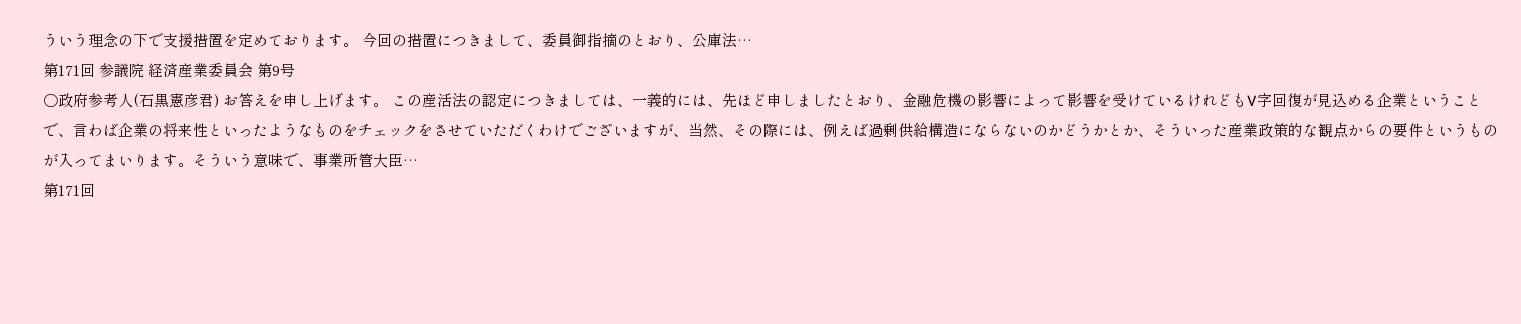ういう理念の下で支援措置を定めております。 今回の措置につきまして、委員御指摘のとおり、公庫法…
第171回 参議院 経済産業委員会 第9号
○政府参考人(石黒憲彦君) お答えを申し上げます。 この産活法の認定につきましては、一義的には、先ほど申しましたとおり、金融危機の影響によって影響を受けているけれどもV字回復が見込める企業ということで、言わば企業の将来性といったようなものをチェックをさせていただくわけでございますが、当然、その際には、例えば過剰供給構造にならないのかどうかとか、そういった産業政策的な観点からの要件というものが入ってまいります。そういう意味で、事業所管大臣…
第171回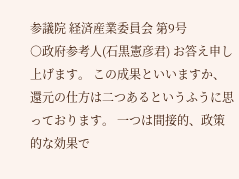参議院 経済産業委員会 第9号
○政府参考人(石黒憲彦君) お答え申し上げます。 この成果といいますか、還元の仕方は二つあるというふうに思っております。 一つは間接的、政策的な効果で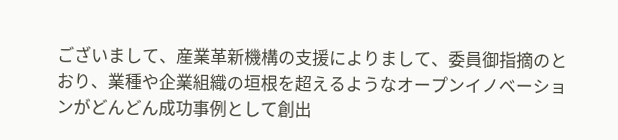ございまして、産業革新機構の支援によりまして、委員御指摘のとおり、業種や企業組織の垣根を超えるようなオープンイノベーションがどんどん成功事例として創出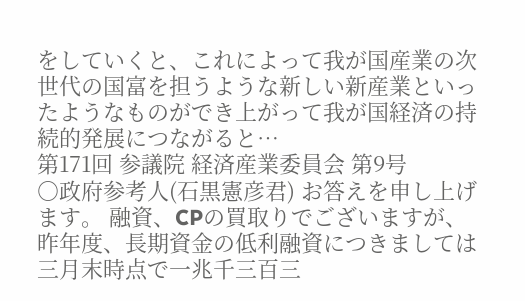をしていくと、これによって我が国産業の次世代の国富を担うような新しい新産業といったようなものができ上がって我が国経済の持続的発展につながると…
第171回 参議院 経済産業委員会 第9号
○政府参考人(石黒憲彦君) お答えを申し上げます。 融資、CPの買取りでございますが、昨年度、長期資金の低利融資につきましては三月末時点で一兆千三百三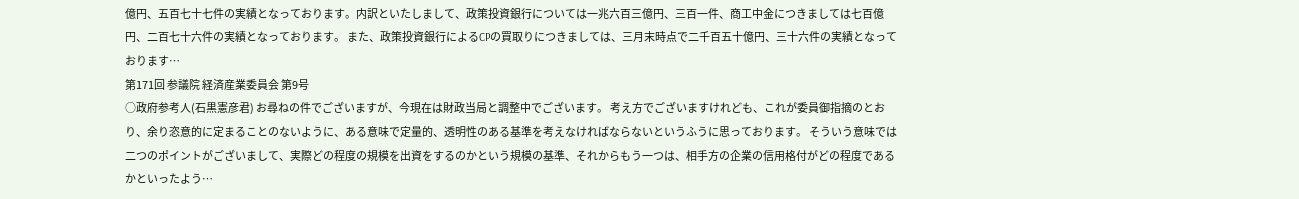億円、五百七十七件の実績となっております。内訳といたしまして、政策投資銀行については一兆六百三億円、三百一件、商工中金につきましては七百億円、二百七十六件の実績となっております。 また、政策投資銀行によるCPの買取りにつきましては、三月末時点で二千百五十億円、三十六件の実績となっております…
第171回 参議院 経済産業委員会 第9号
○政府参考人(石黒憲彦君) お尋ねの件でございますが、今現在は財政当局と調整中でございます。 考え方でございますけれども、これが委員御指摘のとおり、余り恣意的に定まることのないように、ある意味で定量的、透明性のある基準を考えなければならないというふうに思っております。 そういう意味では二つのポイントがございまして、実際どの程度の規模を出資をするのかという規模の基準、それからもう一つは、相手方の企業の信用格付がどの程度であるかといったよう…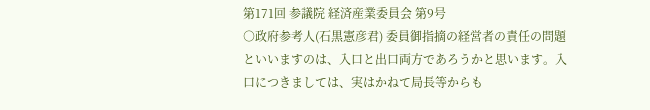第171回 参議院 経済産業委員会 第9号
○政府参考人(石黒憲彦君) 委員御指摘の経営者の責任の問題といいますのは、入口と出口両方であろうかと思います。入口につきましては、実はかねて局長等からも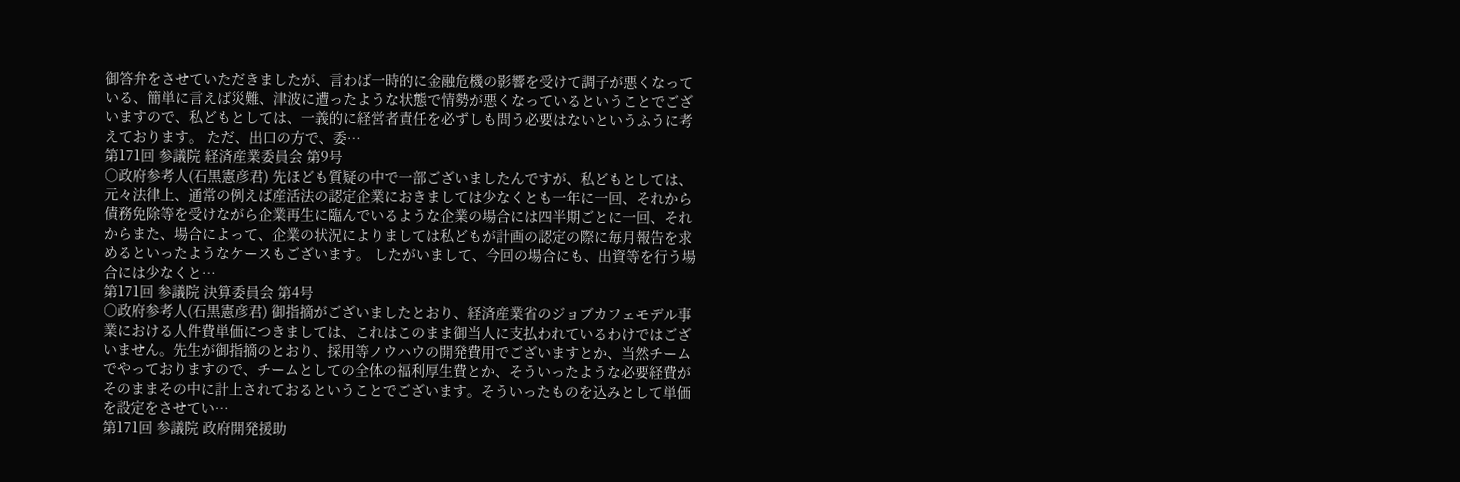御答弁をさせていただきましたが、言わば一時的に金融危機の影響を受けて調子が悪くなっている、簡単に言えば災難、津波に遭ったような状態で情勢が悪くなっているということでございますので、私どもとしては、一義的に経営者責任を必ずしも問う必要はないというふうに考えております。 ただ、出口の方で、委…
第171回 参議院 経済産業委員会 第9号
○政府参考人(石黒憲彦君) 先ほども質疑の中で一部ございましたんですが、私どもとしては、元々法律上、通常の例えば産活法の認定企業におきましては少なくとも一年に一回、それから債務免除等を受けながら企業再生に臨んでいるような企業の場合には四半期ごとに一回、それからまた、場合によって、企業の状況によりましては私どもが計画の認定の際に毎月報告を求めるといったようなケースもございます。 したがいまして、今回の場合にも、出資等を行う場合には少なくと…
第171回 参議院 決算委員会 第4号
○政府参考人(石黒憲彦君) 御指摘がございましたとおり、経済産業省のジョブカフェモデル事業における人件費単価につきましては、これはこのまま御当人に支払われているわけではございません。先生が御指摘のとおり、採用等ノウハウの開発費用でございますとか、当然チームでやっておりますので、チームとしての全体の福利厚生費とか、そういったような必要経費がそのままその中に計上されておるということでございます。そういったものを込みとして単価を設定をさせてい…
第171回 参議院 政府開発援助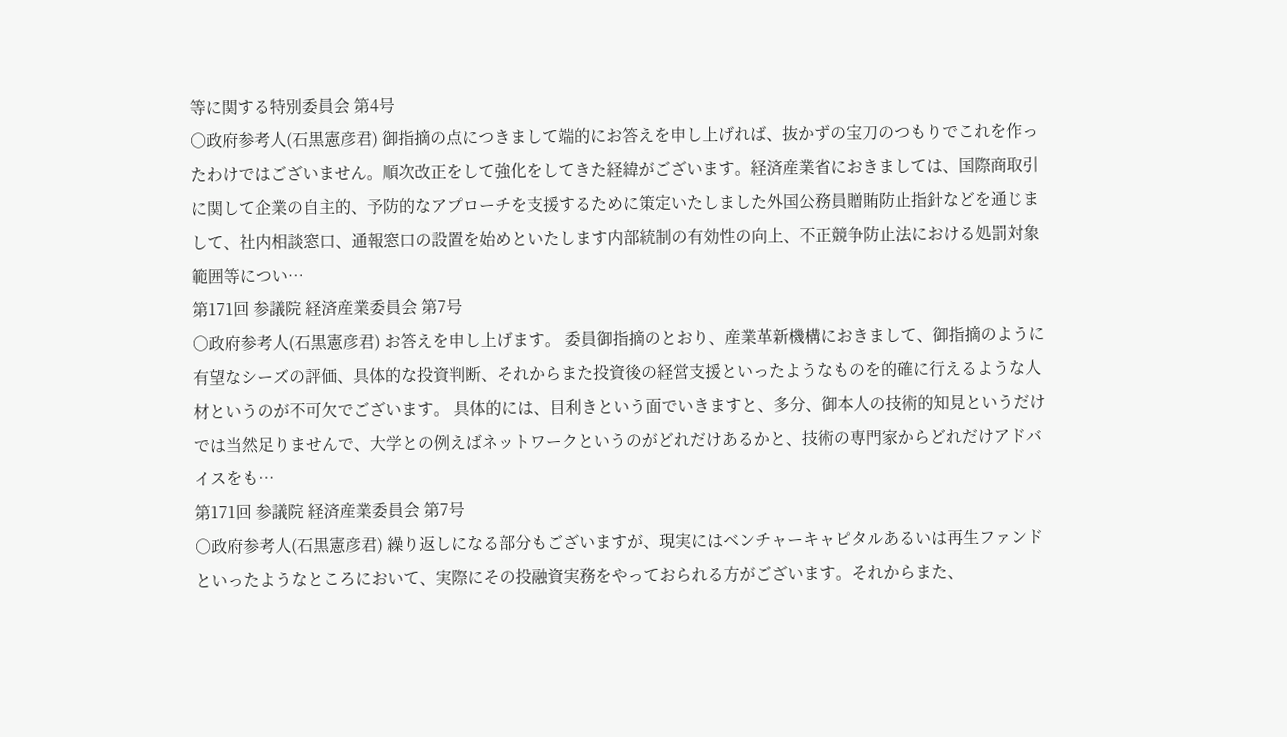等に関する特別委員会 第4号
○政府参考人(石黒憲彦君) 御指摘の点につきまして端的にお答えを申し上げれば、抜かずの宝刀のつもりでこれを作ったわけではございません。順次改正をして強化をしてきた経緯がございます。経済産業省におきましては、国際商取引に関して企業の自主的、予防的なアプローチを支援するために策定いたしました外国公務員贈賄防止指針などを通じまして、社内相談窓口、通報窓口の設置を始めといたします内部統制の有効性の向上、不正競争防止法における処罰対象範囲等につい…
第171回 参議院 経済産業委員会 第7号
○政府参考人(石黒憲彦君) お答えを申し上げます。 委員御指摘のとおり、産業革新機構におきまして、御指摘のように有望なシーズの評価、具体的な投資判断、それからまた投資後の経営支援といったようなものを的確に行えるような人材というのが不可欠でございます。 具体的には、目利きという面でいきますと、多分、御本人の技術的知見というだけでは当然足りませんで、大学との例えばネットワークというのがどれだけあるかと、技術の専門家からどれだけアドバイスをも…
第171回 参議院 経済産業委員会 第7号
○政府参考人(石黒憲彦君) 繰り返しになる部分もございますが、現実にはベンチャーキャピタルあるいは再生ファンドといったようなところにおいて、実際にその投融資実務をやっておられる方がございます。それからまた、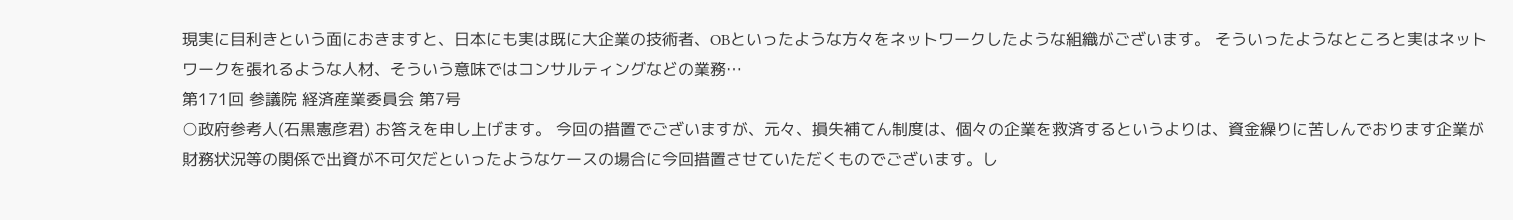現実に目利きという面におきますと、日本にも実は既に大企業の技術者、OBといったような方々をネットワークしたような組織がございます。 そういったようなところと実はネットワークを張れるような人材、そういう意味ではコンサルティングなどの業務…
第171回 参議院 経済産業委員会 第7号
○政府参考人(石黒憲彦君) お答えを申し上げます。 今回の措置でございますが、元々、損失補てん制度は、個々の企業を救済するというよりは、資金繰りに苦しんでおります企業が財務状況等の関係で出資が不可欠だといったようなケースの場合に今回措置させていただくものでございます。し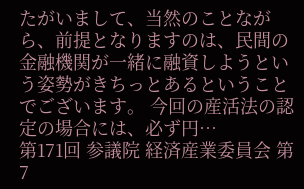たがいまして、当然のことながら、前提となりますのは、民間の金融機関が一緒に融資しようという姿勢がきちっとあるということでございます。 今回の産活法の認定の場合には、必ず円…
第171回 参議院 経済産業委員会 第7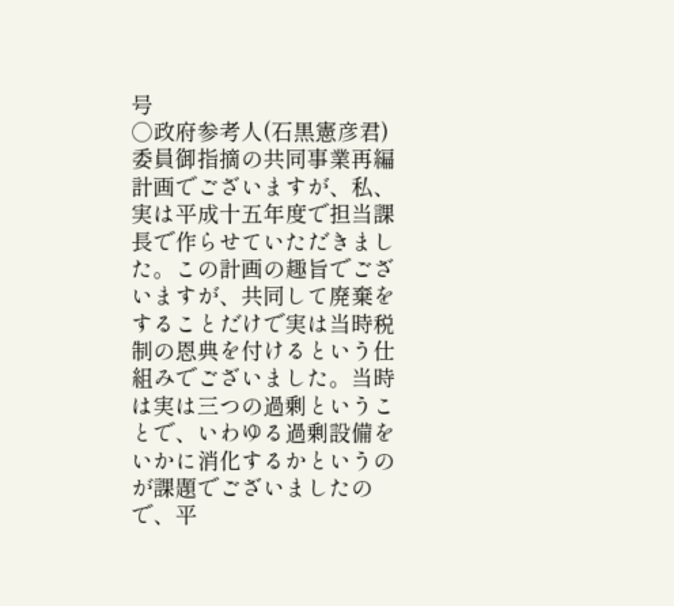号
○政府参考人(石黒憲彦君) 委員御指摘の共同事業再編計画でございますが、私、実は平成十五年度で担当課長で作らせていただきました。この計画の趣旨でございますが、共同して廃棄をすることだけで実は当時税制の恩典を付けるという仕組みでございました。当時は実は三つの過剰ということで、いわゆる過剰設備をいかに消化するかというのが課題でございましたので、平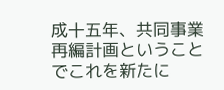成十五年、共同事業再編計画ということでこれを新たに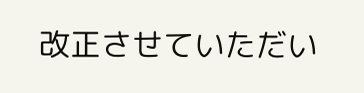改正させていただい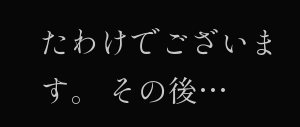たわけでございます。 その後…